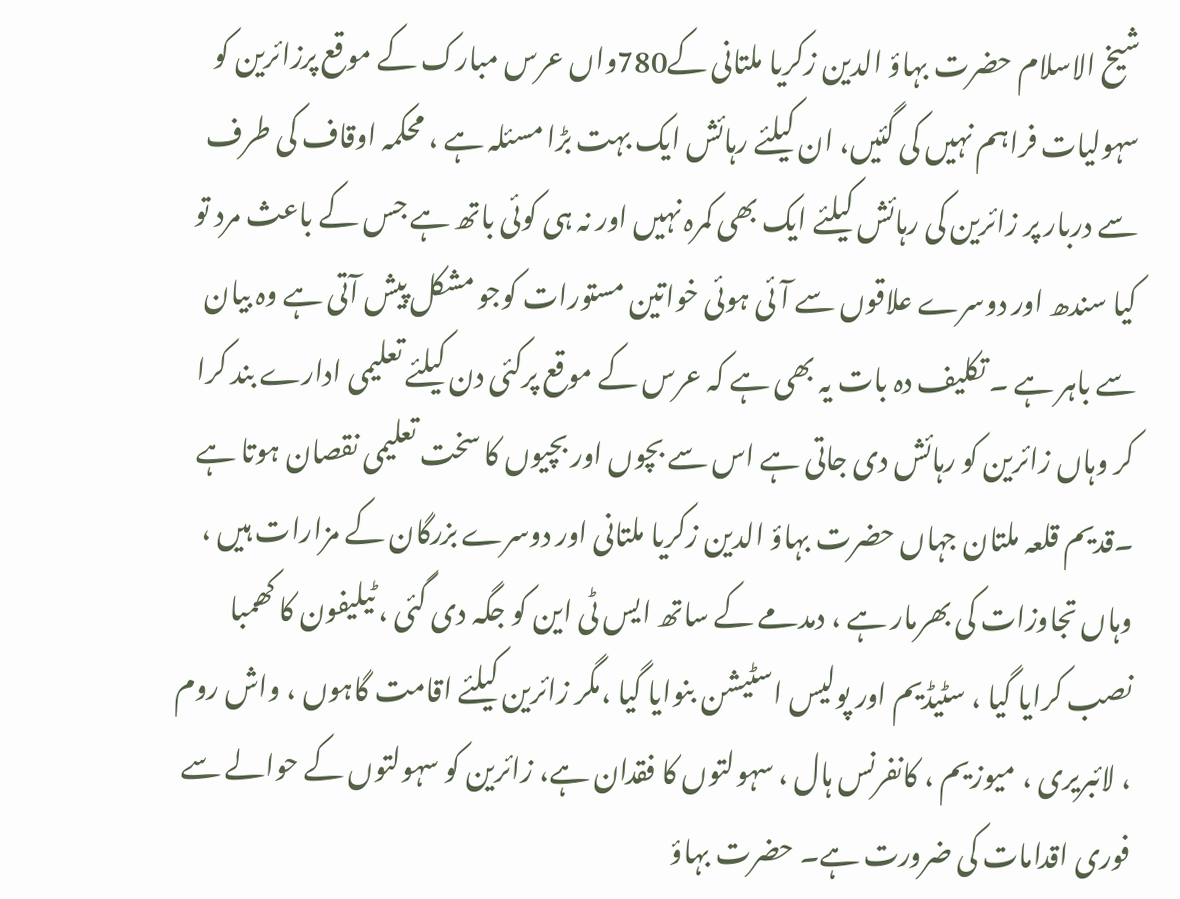شیخ الاسلام حضرت بہاؤ الدین زکریا ملتانی کے780واں عرس مبارک کے موقع پرزائرین کو سہولیات فراہم نہیں کی گئیں، ان کیلئے رہائش ایک بہت بڑا مسئلہ ہے ، محکمہ اوقاف کی طرف سے دربار پر زائرین کی رہائش کیلئے ایک بھی کمرہ نہیں اور نہ ہی کوئی باتھ ہے جس کے باعث مرد تو کیا سندھ اور دوسرے علاقوں سے آئی ہوئی خواتین مستورات کوجو مشکل پیش آتی ہے وہ بیان سے باہر ہے ۔ تکلیف دہ بات یہ بھی ہے کہ عرس کے موقع پرکئی دن کیلئے تعلیمی ادارے بند کرا کر وہاں زائرین کو رہائش دی جاتی ہے اس سے بچوں اور بچیوں کا سخت تعلیمی نقصان ہوتا ہے ۔قدیم قلعہ ملتان جہاں حضرت بہاؤ الدین زکریا ملتانی اور دوسرے بزرگان کے مزارات ہیں ، وہاں تجاوزات کی بھرمار ہے ، دمدمے کے ساتھ ایس ٹی این کو جگہ دی گئی ، ٹیلیفون کا کھمبا نصب کرایا گیا ، سٹیڈیم اور پولیس اسٹیشن بنوایا گیا ،مگر زائرین کیلئے اقامت گاہوں ، واش روم ، لائبریری ، میوزیم ، کانفرنس ہال ، سہولتوں کا فقدان ہے، زائرین کو سہولتوں کے حوالے سے فوری اقدامات کی ضرورت ہے۔ حضرت بہاؤ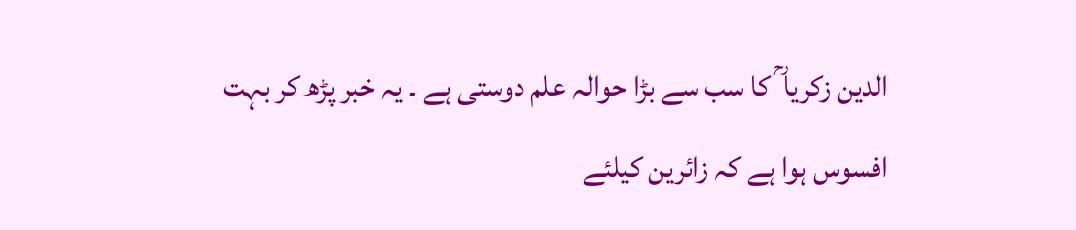الدین زکریا ؒ کا سب سے بڑا حوالہ علم دوستی ہے ۔ یہ خبر پڑھ کر بہت افسوس ہوا ہے کہ زائرین کیلئے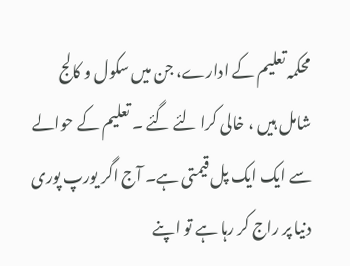محکمہ تعلیم کے ادارے، جن میں سکول و کالج شامل ہیں ، خالی کرا لئے گئے ۔ تعلیم کے حوالے سے ایک ایک پل قیمتی ہے۔ آج اگر یورپ پوری دنیا پر راج کر رہا ہے تو اپنے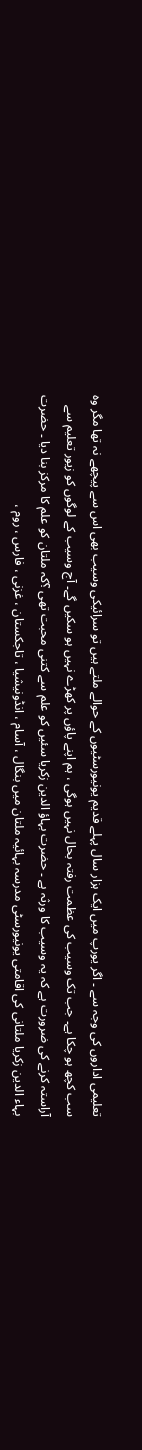تعلیمی اداروں کی وجہ سے ۔ اگر یورپ میں ایک ہزار سال پہلے قدیم یونیورسٹیوں کے حوالے ملتے ہیں تو سرائیکی وسیب بھی اس سے پیچھے نہ تھا مگر وہ سب کچھ ہو چکا ہے۔ جب تک وسیب کی عظمت رفتہ بحال نہیں ہوگی ، ہم اپنے پاؤں پر کھڑے نہیں ہو سکیں گے۔ آج وسیب کے لوگوں کو زیور تعلیم سے آراستہ کرنے کی ضرورت ہے کہ یہ وسیب کا ورثہ ہے ۔ حضرت بہاؤ الدین زکریا سئیں کو علم سے کتنی محبت تھی ؟کہ ملتان کو علم کا مرکز بنا دیا ۔ حضرت بہاء الدین زکریا ملتانی کی اقامتی یونیورسٹی مدرسہ بہائیہ ملتان میں بنگال ، آسام ، انڈونیشیا ، تاجکستان ، غزنی ، فارس ، روم ،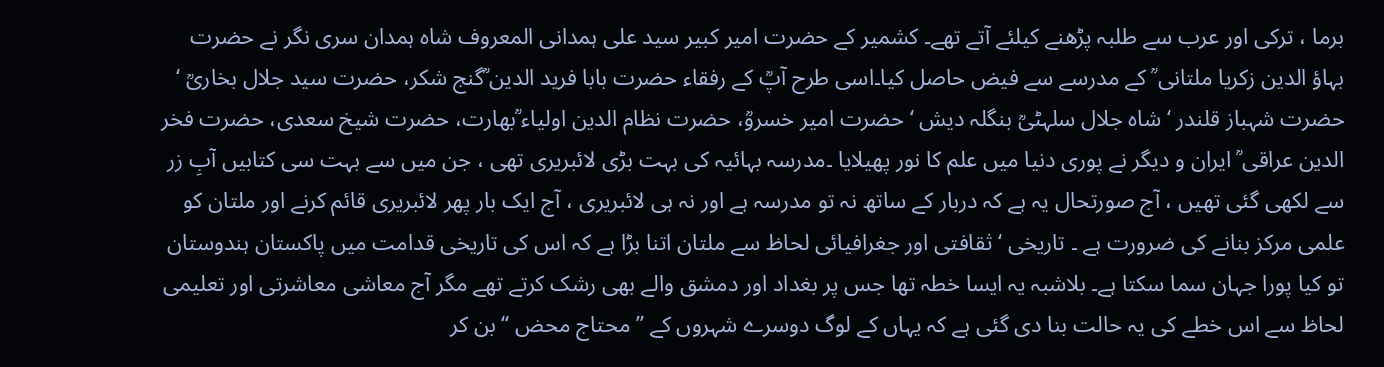برما ، ترکی اور عرب سے طلبہ پڑھنے کیلئے آتے تھے۔ کشمیر کے حضرت امیر کبیر سید علی ہمدانی المعروف شاہ ہمدان سری نگر نے حضرت بہاؤ الدین زکریا ملتانی ؒ کے مدرسے سے فیض حاصل کیا۔اسی طرح آپؒ کے رفقاء حضرت بابا فرید الدین ؒگنج شکر، حضرت سید جلال بخاریؒ ‘ حضرت شہباز قلندر ‘ شاہ جلال سلہٹیؒ بنگلہ دیش ‘ حضرت امیر خسروؒ، حضرت نظام الدین اولیاء ؒبھارت، حضرت شیخ سعدی، حضرت فخر الدین عراقی ؒ ایران و دیگر نے پوری دنیا میں علم کا نور پھیلایا ۔مدرسہ بہائیہ کی بہت بڑی لائبریری تھی ، جن میں سے بہت سی کتابیں آبِ زر سے لکھی گئی تھیں ، آج صورتحال یہ ہے کہ دربار کے ساتھ نہ تو مدرسہ ہے اور نہ ہی لائبریری ، آج ایک بار پھر لائبریری قائم کرنے اور ملتان کو علمی مرکز بنانے کی ضرورت ہے ۔ تاریخی ‘ ثقافتی اور جغرافیائی لحاظ سے ملتان اتنا بڑا ہے کہ اس کی تاریخی قدامت میں پاکستان ہندوستان تو کیا پورا جہان سما سکتا ہے۔ بلاشبہ یہ ایسا خطہ تھا جس پر بغداد اور دمشق والے بھی رشک کرتے تھے مگر آج معاشی معاشرتی اور تعلیمی لحاظ سے اس خطے کی یہ حالت بنا دی گئی ہے کہ یہاں کے لوگ دوسرے شہروں کے ’’ محتاج محض ‘‘ بن کر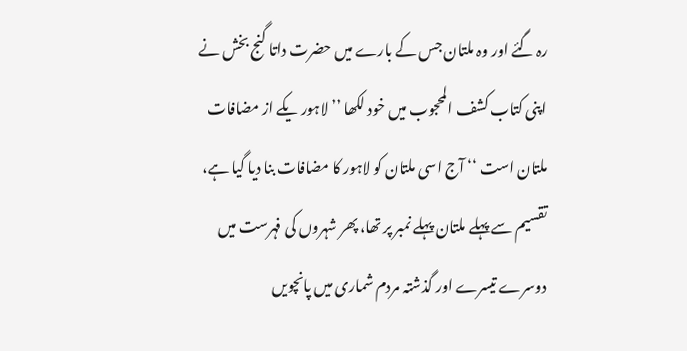رہ گئے اور وہ ملتان جس کے بارے میں حضرت داتا گنج بخش نے اپنی کتاب کشف المحجوب میں خود لکھا ’’ لاہور یکے از مضافات ملتان است ‘‘ آج اسی ملتان کو لاہور کا مضافات بنا دیا گیا ہے، تقسیم سے پہلے ملتان پہلے نمبر پر تھا، پھر شہروں کی فہرست میں دوسرے تیسرے اور گذشتہ مردم شماری میں پانچویں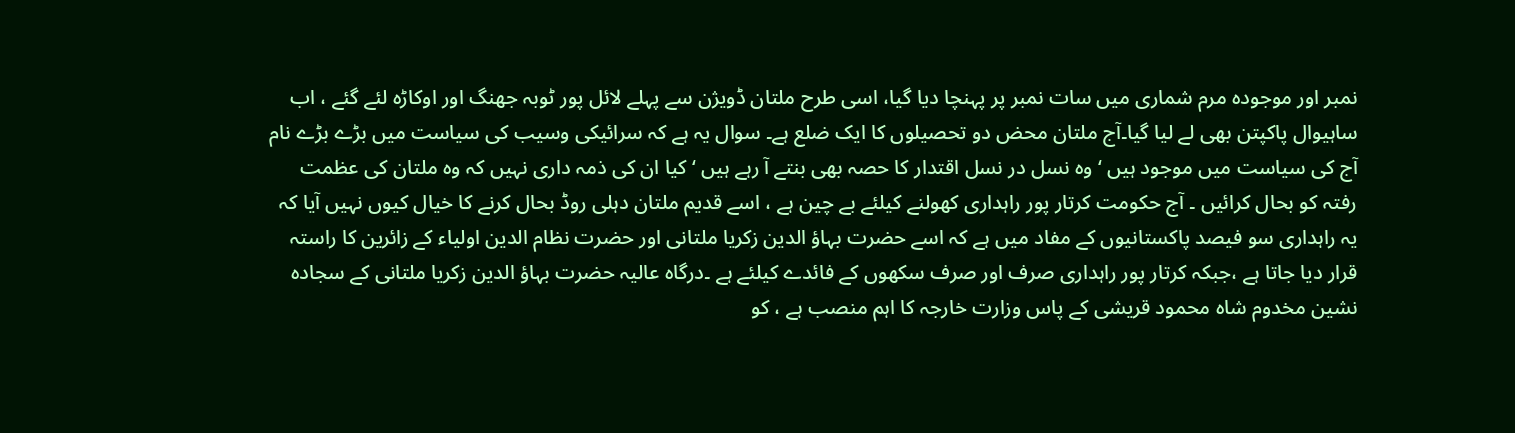نمبر اور موجودہ مرم شماری میں سات نمبر پر پہنچا دیا گیا، اسی طرح ملتان ڈویژن سے پہلے لائل پور ٹوبہ جھنگ اور اوکاڑہ لئے گئے ، اب ساہیوال پاکپتن بھی لے لیا گیا۔آج ملتان محض دو تحصیلوں کا ایک ضلع ہے۔ سوال یہ ہے کہ سرائیکی وسیب کی سیاست میں بڑے بڑے نام آج کی سیاست میں موجود ہیں ‘ وہ نسل در نسل اقتدار کا حصہ بھی بنتے آ رہے ہیں ‘ کیا ان کی ذمہ داری نہیں کہ وہ ملتان کی عظمت رفتہ کو بحال کرائیں ۔ آج حکومت کرتار پور راہداری کھولنے کیلئے بے چین ہے ، اسے قدیم ملتان دہلی روڈ بحال کرنے کا خیال کیوں نہیں آیا کہ یہ راہداری سو فیصد پاکستانیوں کے مفاد میں ہے کہ اسے حضرت بہاؤ الدین زکریا ملتانی اور حضرت نظام الدین اولیاء کے زائرین کا راستہ قرار دیا جاتا ہے ،جبکہ کرتار پور راہداری صرف اور صرف سکھوں کے فائدے کیلئے ہے ۔درگاہ عالیہ حضرت بہاؤ الدین زکریا ملتانی کے سجادہ نشین مخدوم شاہ محمود قریشی کے پاس وزارت خارجہ کا اہم منصب ہے ، کو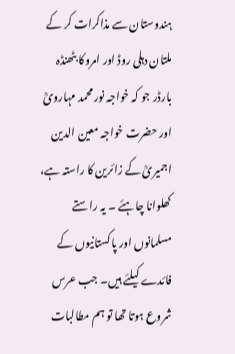ہندوستان سے مذاکرات کر کے ملتان دہلی روڈ اور امروکا بٹھنڈہ بارڈر جو کہ خواجہ نور محمد مہارویؒ اور حضرت خواجہ معین الدین اجمیریؒ کے زائرین کا راستہ ہے، کھلوانا چاہئے ۔ یہ راستے مسلمانوں اور پاکستانیوں کے فائدے کیلئے ہیں۔ جب عرس شروع ہوتا تھا تو ہم مطالبات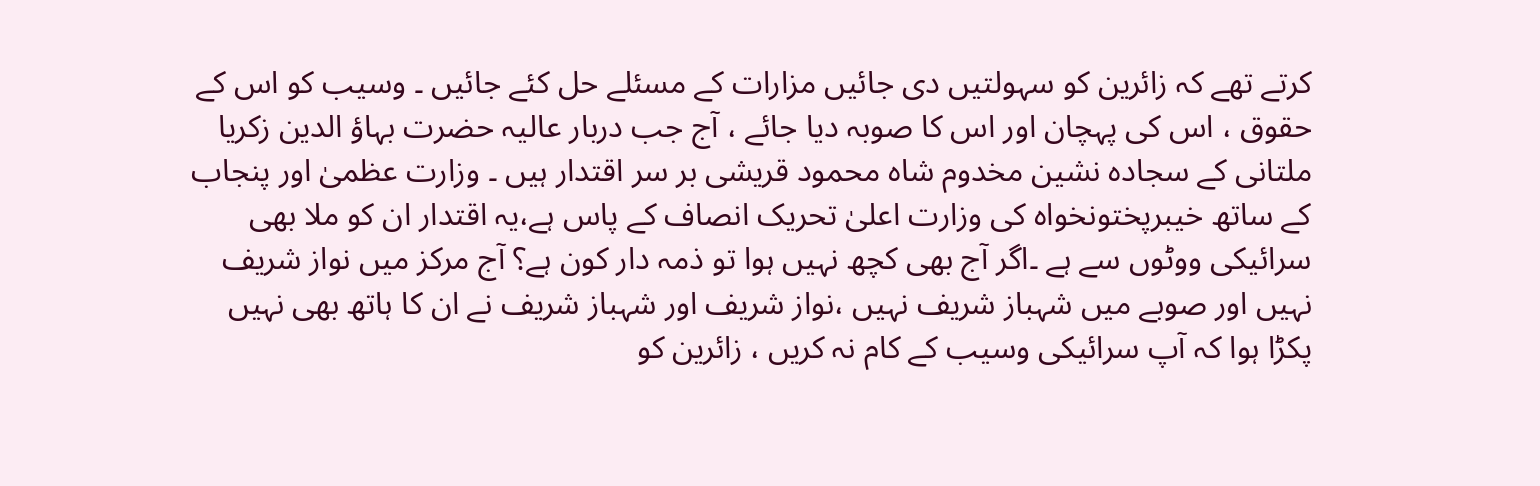کرتے تھے کہ زائرین کو سہولتیں دی جائیں مزارات کے مسئلے حل کئے جائیں ۔ وسیب کو اس کے حقوق ، اس کی پہچان اور اس کا صوبہ دیا جائے ، آج جب دربار عالیہ حضرت بہاؤ الدین زکریا ملتانی کے سجادہ نشین مخدوم شاہ محمود قریشی بر سر اقتدار ہیں ۔ وزارت عظمیٰ اور پنجاب کے ساتھ خیبرپختونخواہ کی وزارت اعلیٰ تحریک انصاف کے پاس ہے،یہ اقتدار ان کو ملا بھی سرائیکی ووٹوں سے ہے ۔اگر آج بھی کچھ نہیں ہوا تو ذمہ دار کون ہے؟ آج مرکز میں نواز شریف نہیں اور صوبے میں شہباز شریف نہیں ،نواز شریف اور شہباز شریف نے ان کا ہاتھ بھی نہیں پکڑا ہوا کہ آپ سرائیکی وسیب کے کام نہ کریں ، زائرین کو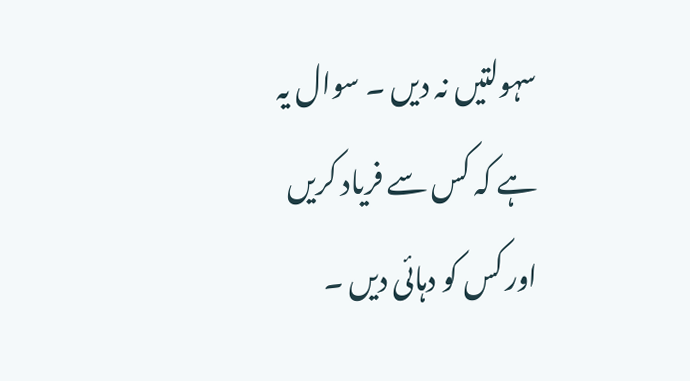سہولتیں نہ دیں ۔ سوال یہ ہے کہ کس سے فریاد کریں اور کس کو دہائی دیں ۔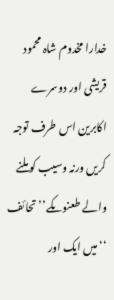خدارا مخدوم شاہ محمود قریشی اور دوسرے اکابرین اس طرف توجہ کریں ورنہ وسیب کو ملنے والے طعنوںکے’’ تحائف ‘‘میں ایک اور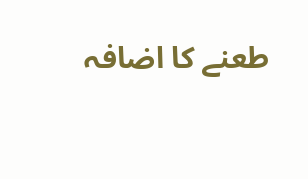طعنے کا اضافہ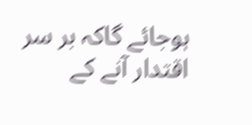ہوجائے گاکہ بر سر اقتدار آنے کے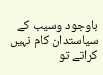باوجود وسیب کے سیاستدان کام نہیں کراتے تو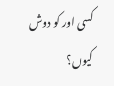کسی اور کو دوش کیوں؟